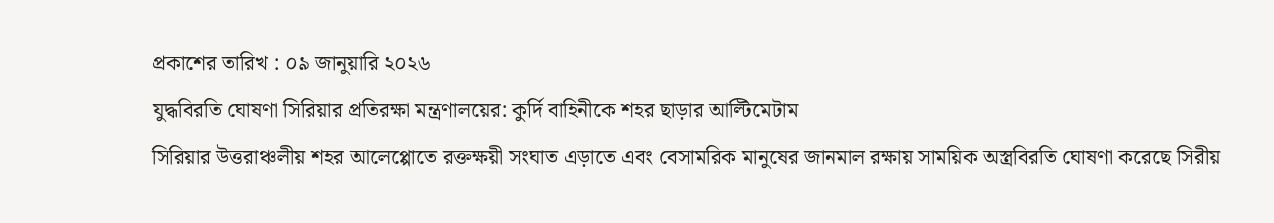প্রকাশের তারিখ : ০৯ জানুয়ারি ২০২৬
যুদ্ধবিরতি ঘোষণা সিরিয়ার প্রতিরক্ষা মন্ত্রণালয়ের: কুর্দি বাহিনীকে শহর ছাড়ার আল্টিমেটাম
সিরিয়ার উত্তরাঞ্চলীয় শহর আলেপ্পোতে রক্তক্ষয়ী সংঘাত এড়াতে এবং বেসামরিক মানুষের জানমাল রক্ষায় সাময়িক অস্ত্রবিরতি ঘোষণা করেছে সিরীয়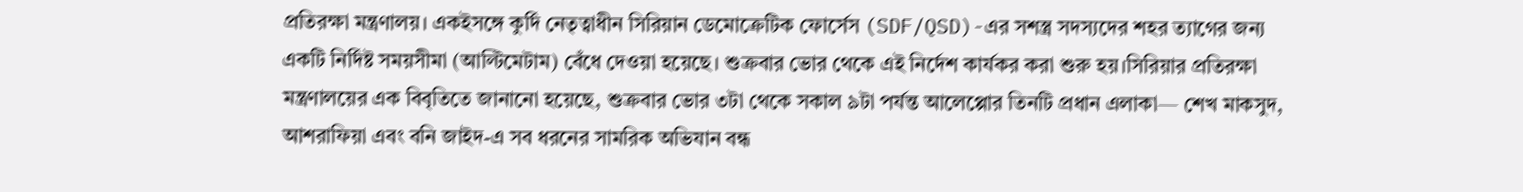প্রতিরক্ষা মন্ত্রণালয়। একইসঙ্গে কুর্দি নেতৃত্বাধীন সিরিয়ান ডেমোক্রেটিক ফোর্সেস (SDF/QSD)-এর সশস্ত্র সদস্যদের শহর ত্যাগের জন্য একটি নির্দিষ্ট সময়সীমা (আল্টিমেটাম) বেঁধে দেওয়া হয়েছে। শুক্রবার ভোর থেকে এই নির্দেশ কার্যকর করা শুরু হয়।সিরিয়ার প্রতিরক্ষা মন্ত্রণালয়ের এক বিবৃতিতে জানানো হয়েছে, শুক্রবার ভোর ৩টা থেকে সকাল ৯টা পর্যন্ত আলেপ্পোর তিনটি প্রধান এলাকা— শেখ মাকসুদ, আশরাফিয়া এবং বনি জাইদ-এ সব ধরনের সামরিক অভিযান বন্ধ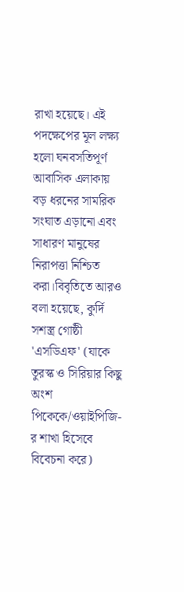রাখা হয়েছে। এই পদক্ষেপের মূল লক্ষ্য হলো ঘনবসতিপূর্ণ আবাসিক এলাকায় বড় ধরনের সামরিক সংঘাত এড়ানো এবং সাধারণ মানুষের নিরাপত্তা নিশ্চিত করা।বিবৃতিতে আরও বলা হয়েছে, কুর্দি সশস্ত্র গোষ্ঠী 'এসডিএফ' (যাকে তুরস্ক ও সিরিয়ার কিছু অংশ পিকেকে/ওয়াইপিজি-র শাখা হিসেবে বিবেচনা করে)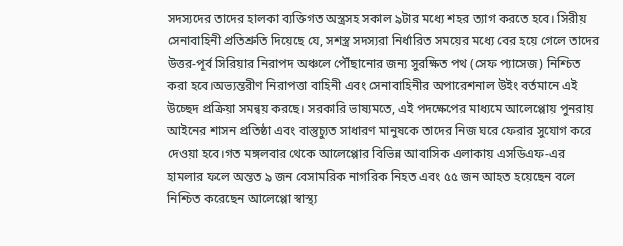সদস্যদের তাদের হালকা ব্যক্তিগত অস্ত্রসহ সকাল ৯টার মধ্যে শহর ত্যাগ করতে হবে। সিরীয় সেনাবাহিনী প্রতিশ্রুতি দিয়েছে যে, সশস্ত্র সদস্যরা নির্ধারিত সময়ের মধ্যে বের হয়ে গেলে তাদের উত্তর-পূর্ব সিরিয়ার নিরাপদ অঞ্চলে পৌঁছানোর জন্য সুরক্ষিত পথ (সেফ প্যাসেজ) নিশ্চিত করা হবে।অভ্যন্তরীণ নিরাপত্তা বাহিনী এবং সেনাবাহিনীর অপারেশনাল উইং বর্তমানে এই উচ্ছেদ প্রক্রিয়া সমন্বয় করছে। সরকারি ভাষ্যমতে, এই পদক্ষেপের মাধ্যমে আলেপ্পোয় পুনরায় আইনের শাসন প্রতিষ্ঠা এবং বাস্তুচ্যুত সাধারণ মানুষকে তাদের নিজ ঘরে ফেরার সুযোগ করে দেওয়া হবে।গত মঙ্গলবার থেকে আলেপ্পোর বিভিন্ন আবাসিক এলাকায় এসডিএফ-এর হামলার ফলে অন্তত ৯ জন বেসামরিক নাগরিক নিহত এবং ৫৫ জন আহত হয়েছেন বলে নিশ্চিত করেছেন আলেপ্পো স্বাস্থ্য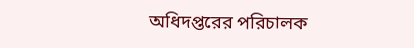অধিদপ্তরের পরিচালক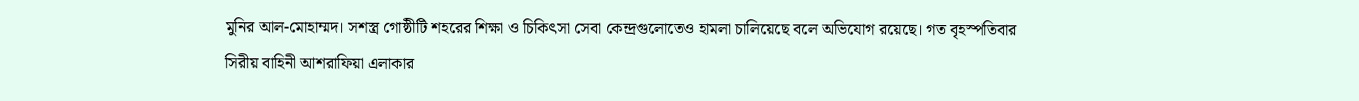মুনির আল-মোহাম্মদ। সশস্ত্র গোষ্ঠীটি শহরের শিক্ষা ও চিকিৎসা সেবা কেন্দ্রগুলোতেও হামলা চালিয়েছে বলে অভিযোগ রয়েছে। গত বৃহস্পতিবার সিরীয় বাহিনী আশরাফিয়া এলাকার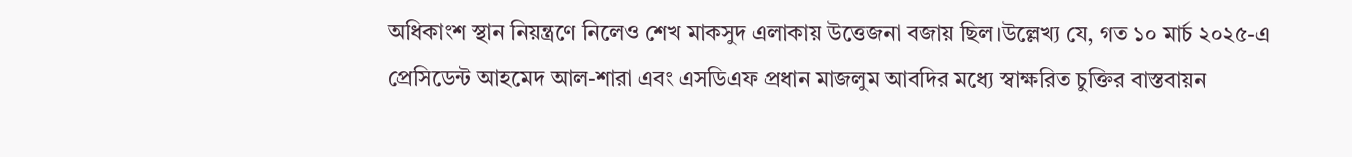অধিকাংশ স্থান নিয়ন্ত্রণে নিলেও শেখ মাকসুদ এলাকায় উত্তেজনা বজায় ছিল।উল্লেখ্য যে, গত ১০ মার্চ ২০২৫-এ প্রেসিডেন্ট আহমেদ আল-শারা এবং এসডিএফ প্রধান মাজলুম আবদির মধ্যে স্বাক্ষরিত চুক্তির বাস্তবায়ন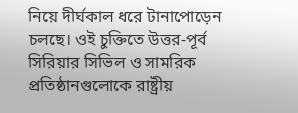নিয়ে দীর্ঘকাল ধরে টানাপোড়েন চলছে। ওই চুক্তিতে উত্তর-পূর্ব সিরিয়ার সিভিল ও সামরিক প্রতিষ্ঠানগুলোকে রাষ্ট্রীয়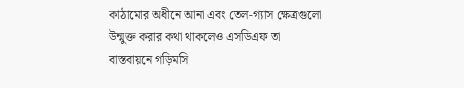কাঠামোর অধীনে আনা এবং তেল-গ্যাস ক্ষেত্রগুলো উন্মুক্ত করার কথা থাকলেও এসডিএফ তা বাস্তবায়নে গড়িমসি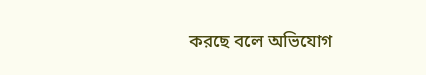করছে বলে অভিযোগ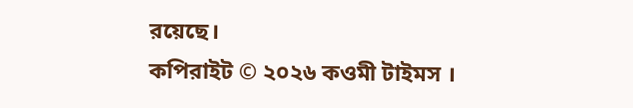রয়েছে।
কপিরাইট © ২০২৬ কওমী টাইমস ।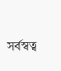সর্বস্বত্ব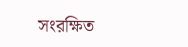সংরক্ষিত